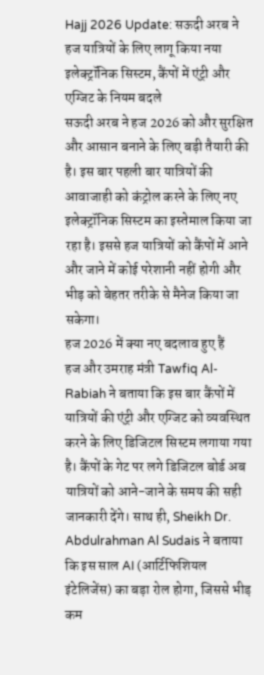Hajj 2026 Update: सऊदी अरब ने हज यात्रियों के लिए लागू किया नया इलेक्ट्रॉनिक सिस्टम, कैंपों में एंट्री और एग्जिट के नियम बदले
सऊदी अरब ने हज 2026 को और सुरक्षित और आसान बनाने के लिए बड़ी तैयारी की है। इस बार पहली बार यात्रियों की आवाजाही को कंट्रोल करने के लिए नए इलेक्ट्रॉनिक सिस्टम का इस्तेमाल किया जा रहा है। इससे हज यात्रियों को कैंपों में आने और जाने में कोई परेशानी नहीं होगी और भीड़ को बेहतर तरीके से मैनेज किया जा सकेगा।
हज 2026 में क्या नए बदलाव हुए हैं
हज और उमराह मंत्री Tawfiq Al-Rabiah ने बताया कि इस बार कैंपों में यात्रियों की एंट्री और एग्जिट को व्यवस्थित करने के लिए डिजिटल सिस्टम लगाया गया है। कैंपों के गेट पर लगे डिजिटल बोर्ड अब यात्रियों को आने-जाने के समय की सही जानकारी देंगे। साथ ही, Sheikh Dr. Abdulrahman Al Sudais ने बताया कि इस साल AI (आर्टिफिशियल इंटेलिजेंस) का बड़ा रोल होगा, जिससे भीड़ कम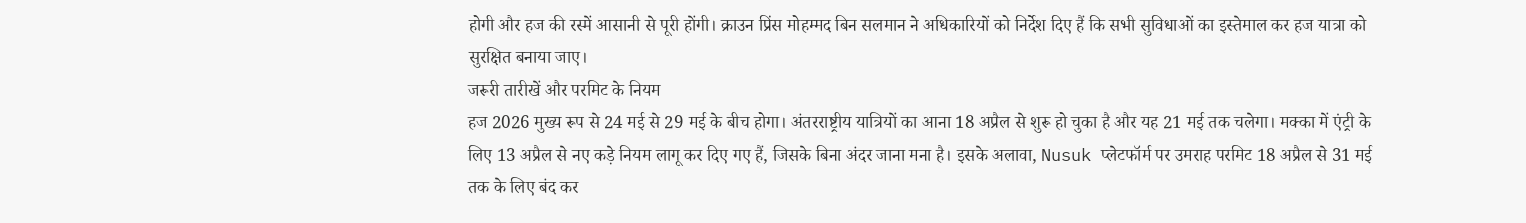होगी और हज की रस्में आसानी से पूरी होंगी। क्राउन प्रिंस मोहम्मद बिन सलमान ने अधिकारियों को निर्देश दिए हैं कि सभी सुविधाओं का इस्तेमाल कर हज यात्रा को सुरक्षित बनाया जाए।
जरूरी तारीखें और परमिट के नियम
हज 2026 मुख्य रूप से 24 मई से 29 मई के बीच होगा। अंतरराष्ट्रीय यात्रियों का आना 18 अप्रैल से शुरू हो चुका है और यह 21 मई तक चलेगा। मक्का में एंट्री के लिए 13 अप्रैल से नए कड़े नियम लागू कर दिए गए हैं, जिसके बिना अंदर जाना मना है। इसके अलावा, Nusuk प्लेटफॉर्म पर उमराह परमिट 18 अप्रैल से 31 मई तक के लिए बंद कर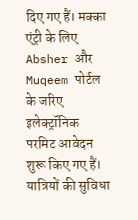दिए गए हैं। मक्का एंट्री के लिए Absher और Muqeem पोर्टल के जरिए इलेक्ट्रॉनिक परमिट आवेदन शुरू किए गए हैं।
यात्रियों की सुविधा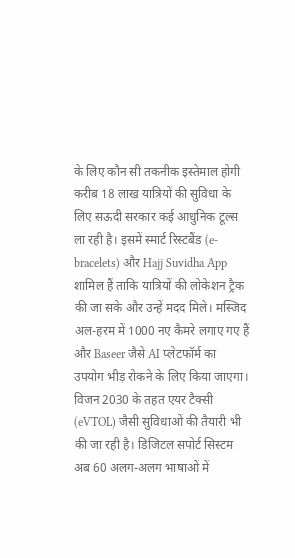के लिए कौन सी तकनीक इस्तेमाल होगी
करीब 18 लाख यात्रियों की सुविधा के लिए सऊदी सरकार कई आधुनिक टूल्स ला रही है। इसमें स्मार्ट रिस्टबैंड (e-bracelets) और Hajj Suvidha App शामिल हैं ताकि यात्रियों की लोकेशन ट्रैक की जा सके और उन्हें मदद मिले। मस्जिद अल-हरम में 1000 नए कैमरे लगाए गए हैं और Baseer जैसे AI प्लेटफॉर्म का उपयोग भीड़ रोकने के लिए किया जाएगा। विजन 2030 के तहत एयर टैक्सी (eVTOL) जैसी सुविधाओं की तैयारी भी की जा रही है। डिजिटल सपोर्ट सिस्टम अब 60 अलग-अलग भाषाओं में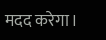मदद करेगा।